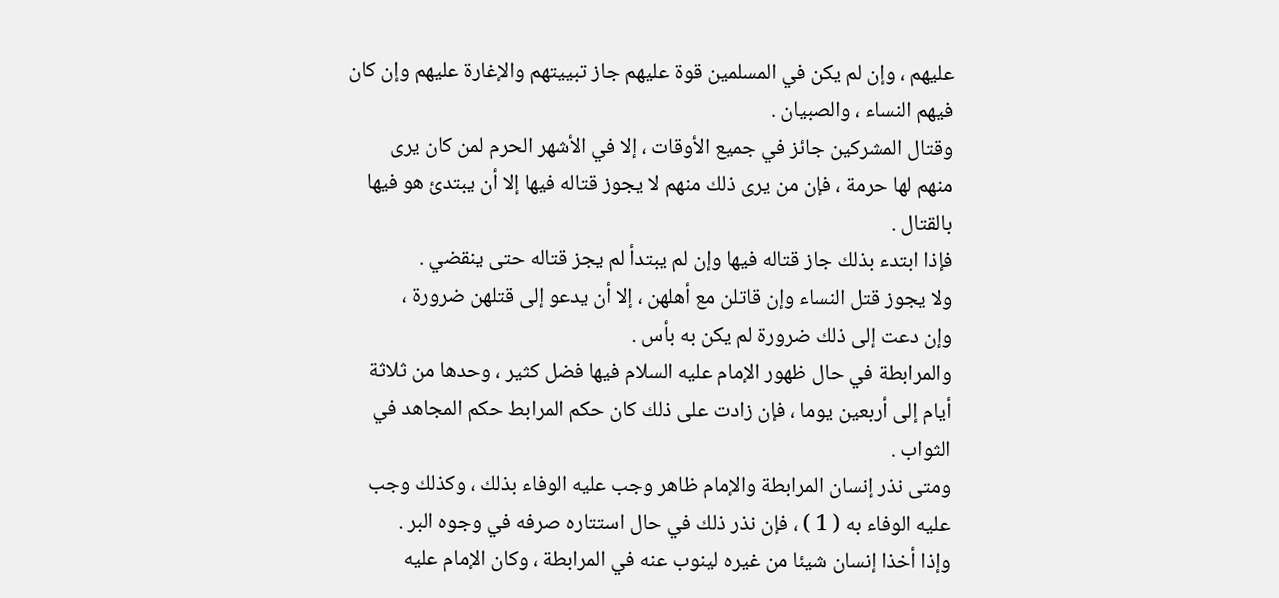عليهم ، وإن لم يكن في المسلمين قوة عليهم جاز تبييتهم والإغارة عليهم وإن كان
فيهم النساء ، والصبيان .
وقتال المشركين جائز في جميع الأوقات ، إلا في الأشهر الحرم لمن كان يرى
منهم لها حرمة ، فإن من يرى ذلك منهم لا يجوز قتاله فيها إلا أن يبتدئ هو فيها
بالقتال .
فإذا ابتدء بذلك جاز قتاله فيها وإن لم يبتدأ لم يجز قتاله حتى ينقضي .
ولا يجوز قتل النساء وإن قاتلن مع أهلهن ، إلا أن يدعو إلى قتلهن ضرورة ،
وإن دعت إلى ذلك ضرورة لم يكن به بأس .
والمرابطة في حال ظهور الإمام عليه السلام فيها فضل كثير ، وحدها من ثلاثة
أيام إلى أربعين يوما ، فإن زادت على ذلك كان حكم المرابط حكم المجاهد في
الثواب .
ومتى نذر إنسان المرابطة والإمام ظاهر وجب عليه الوفاء بذلك ، وكذلك وجب
عليه الوفاء به ( 1 ) ، فإن نذر ذلك في حال استتاره صرفه في وجوه البر .
وإذا أخذا إنسان شيئا من غيره لينوب عنه في المرابطة ، وكان الإمام عليه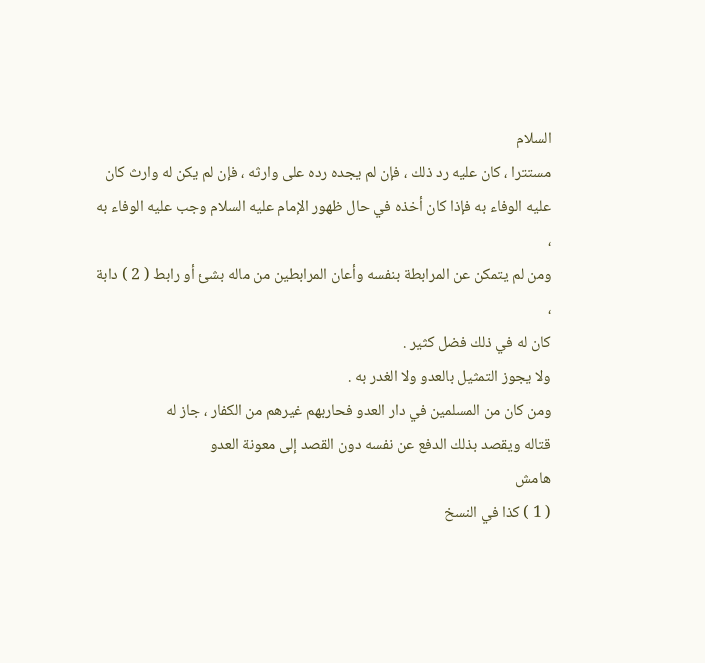السلام
مستترا ، كان عليه رد ذلك ، فإن لم يجده رده على وارثه ، فإن لم يكن له وارث كان
عليه الوفاء به فإذا كان أخذه في حال ظهور الإمام عليه السلام وجب عليه الوفاء به ،
ومن لم يتمكن عن المرابطة بنفسه وأعان المرابطين من ماله بشئ أو رابط ( 2 ) دابة ،
كان له في ذلك فضل كثير .
ولا يجوز التمثيل بالعدو ولا الغدر به .
ومن كان من المسلمين في دار العدو فحاربهم غيرهم من الكفار ، جاز له
قتاله ويقصد بذلك الدفع عن نفسه دون القصد إلى معونة العدو
هامش
( 1 ) كذا في النسخ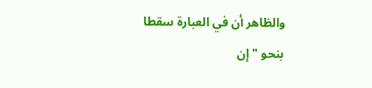والظاهر أن في العبارة سقطا بنحو " إن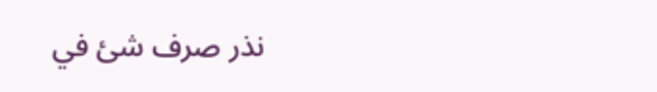نذر صرف شئ في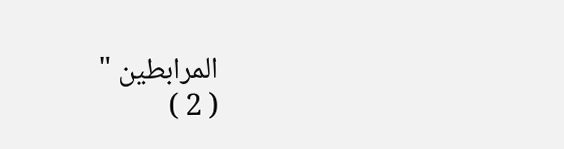المرابطين "
( 2 )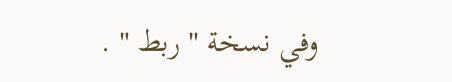وفي نسخة " ربط " .